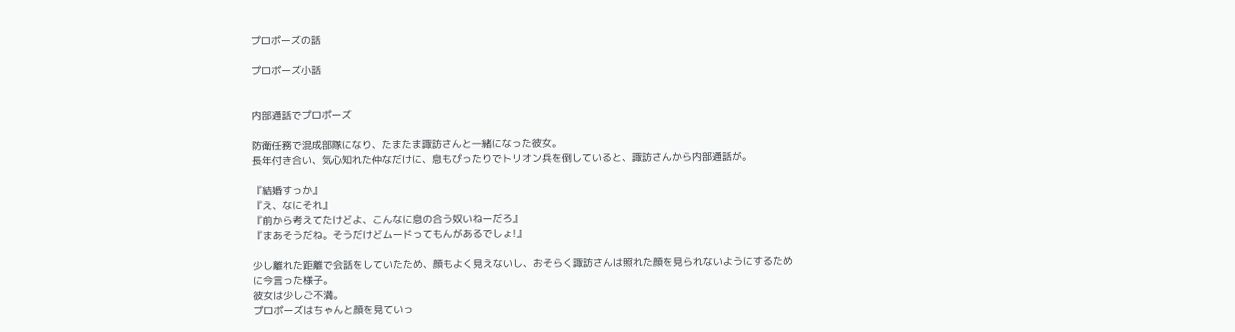プロポーズの話

プロポーズ小話


内部通話でプロポーズ

防衛任務で混成部隊になり、たまたま諏訪さんと一緒になった彼女。
長年付き合い、気心知れた仲なだけに、息もぴったりでトリオン兵を倒していると、諏訪さんから内部通話が。

『結婚すっか』
『え、なにそれ』
『前から考えてたけどよ、こんなに息の合う奴いねーだろ』
『まあそうだね。そうだけどムードってもんがあるでしょ!』

少し離れた距離で会話をしていたため、顔もよく見えないし、おそらく諏訪さんは照れた顔を見られないようにするために今言った様子。
彼女は少しご不満。
プロポーズはちゃんと顔を見ていっ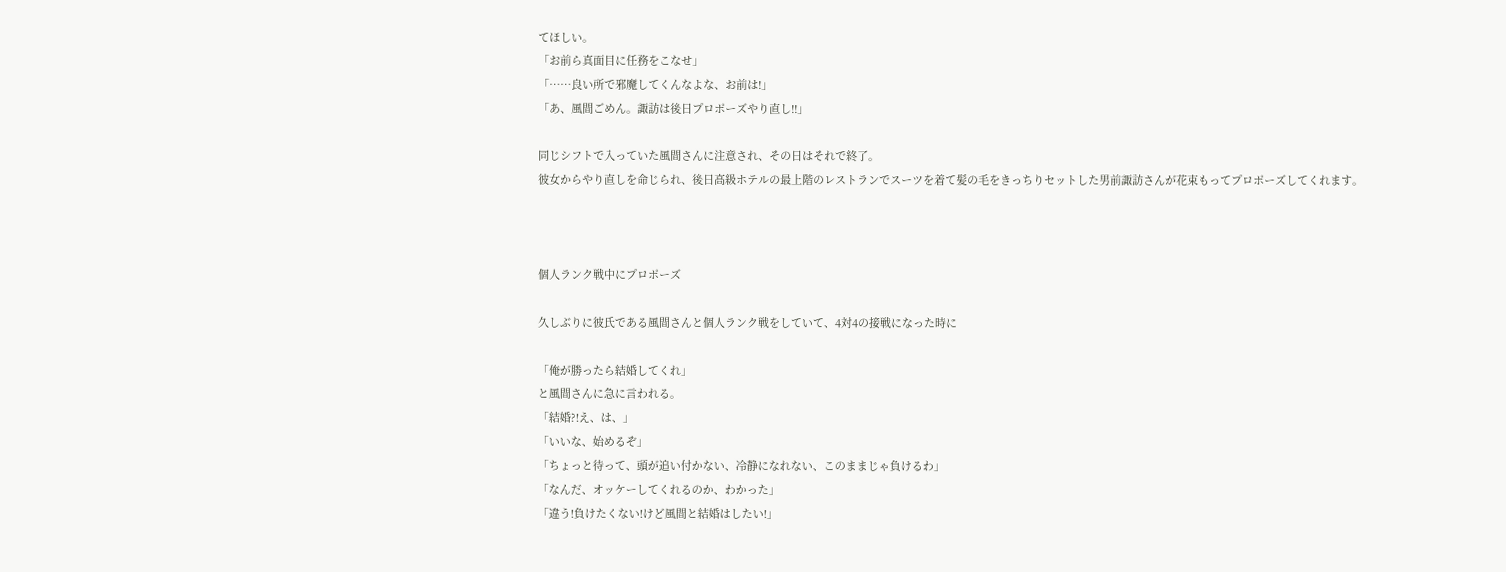てほしい。
「お前ら真面目に任務をこなせ」
「……良い所で邪魔してくんなよな、お前は!」
「あ、風間ごめん。諏訪は後日プロポーズやり直し!!」

同じシフトで入っていた風間さんに注意され、その日はそれで終了。
彼女からやり直しを命じられ、後日高級ホテルの最上階のレストランでスーツを着て髪の毛をきっちりセットした男前諏訪さんが花束もってプロポーズしてくれます。



個人ランク戦中にプロポーズ

久しぶりに彼氏である風間さんと個人ランク戦をしていて、4対4の接戦になった時に

「俺が勝ったら結婚してくれ」
と風間さんに急に言われる。
「結婚?!え、は、」
「いいな、始めるぞ」
「ちょっと待って、頭が追い付かない、冷静になれない、このままじゃ負けるわ」
「なんだ、オッケーしてくれるのか、わかった」
「違う!負けたくない!けど風間と結婚はしたい!」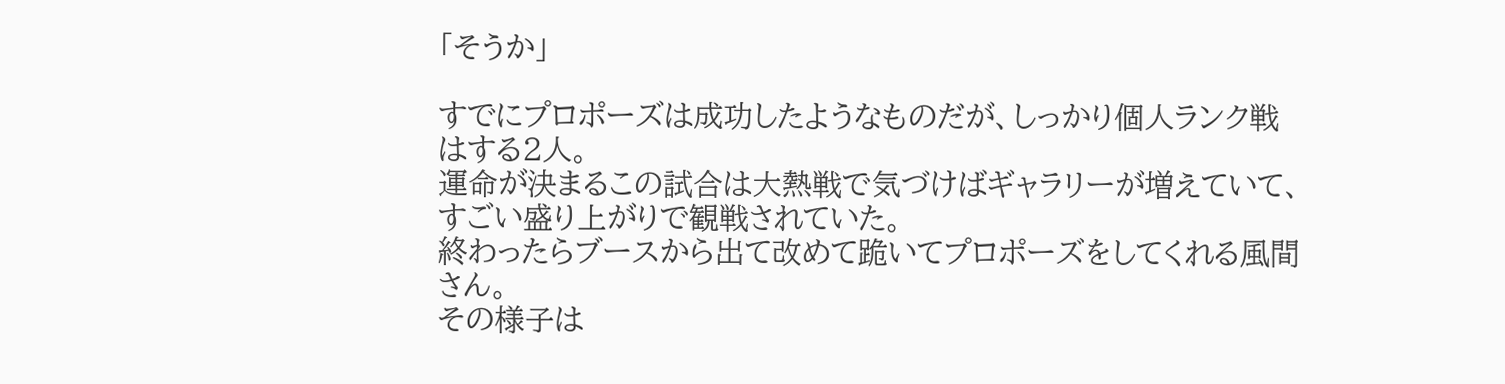「そうか」

すでにプロポーズは成功したようなものだが、しっかり個人ランク戦はする2人。
運命が決まるこの試合は大熱戦で気づけばギャラリーが増えていて、すごい盛り上がりで観戦されていた。
終わったらブースから出て改めて跪いてプロポーズをしてくれる風間さん。
その様子は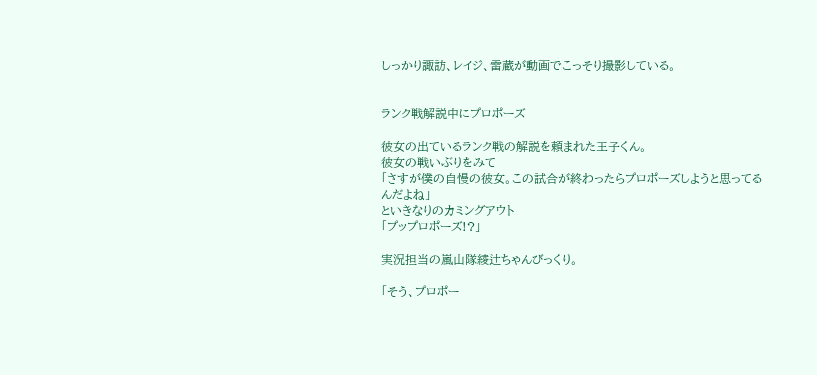しっかり諏訪、レイジ、雷蔵が動画でこっそり撮影している。


ランク戦解説中にプロポーズ

彼女の出ているランク戦の解説を頼まれた王子くん。
彼女の戦いぶりをみて
「さすが僕の自慢の彼女。この試合が終わったらプロポーズしようと思ってるんだよね」
といきなりのカミングアウト
「プップロポーズ!?」

実況担当の嵐山隊綾辻ちゃんびっくり。

「そう、プロポー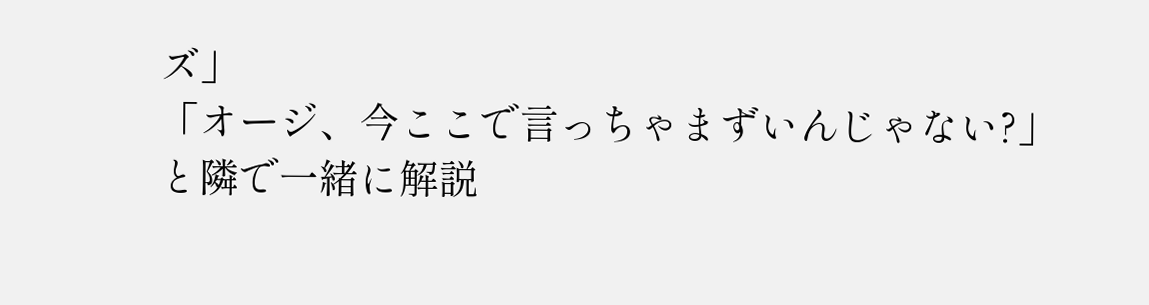ズ」
「オージ、今ここで言っちゃまずいんじゃない?」
と隣で一緒に解説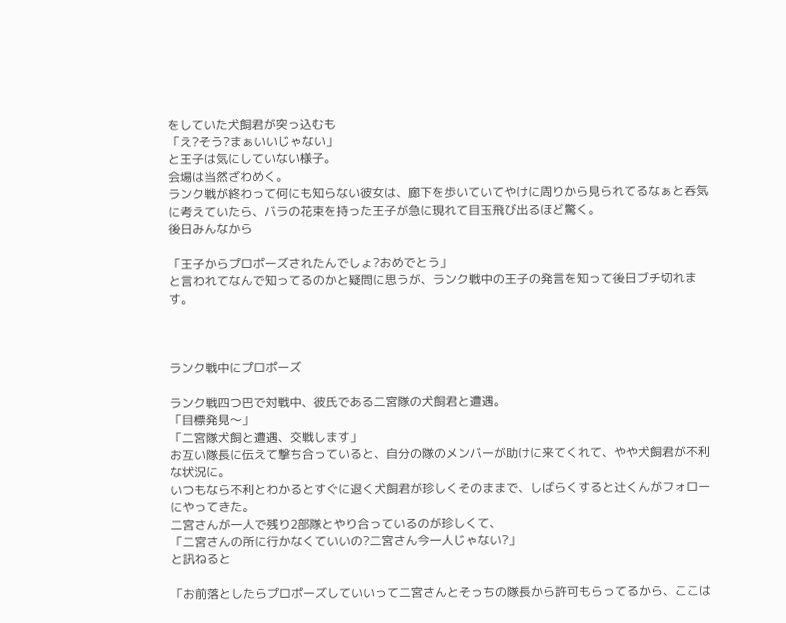をしていた犬飼君が突っ込むも
「え?そう?まぁいいじゃない」
と王子は気にしていない様子。
会場は当然ざわめく。
ランク戦が終わって何にも知らない彼女は、廊下を歩いていてやけに周りから見られてるなぁと呑気に考えていたら、バラの花束を持った王子が急に現れて目玉飛び出るほど驚く。
後日みんなから

「王子からプロポーズされたんでしょ?おめでとう」
と言われてなんで知ってるのかと疑問に思うが、ランク戦中の王子の発言を知って後日ブチ切れます。



ランク戦中にプロポーズ

ランク戦四つ巴で対戦中、彼氏である二宮隊の犬飼君と遭遇。
「目標発見〜」
「二宮隊犬飼と遭遇、交戦します」
お互い隊長に伝えて撃ち合っていると、自分の隊のメンバーが助けに来てくれて、やや犬飼君が不利な状況に。
いつもなら不利とわかるとすぐに退く犬飼君が珍しくそのままで、しばらくすると辻くんがフォローにやってきた。
二宮さんが一人で残り2部隊とやり合っているのが珍しくて、
「二宮さんの所に行かなくていいの?二宮さん今一人じゃない?」
と訊ねると

「お前落としたらプロポーズしていいって二宮さんとそっちの隊長から許可もらってるから、ここは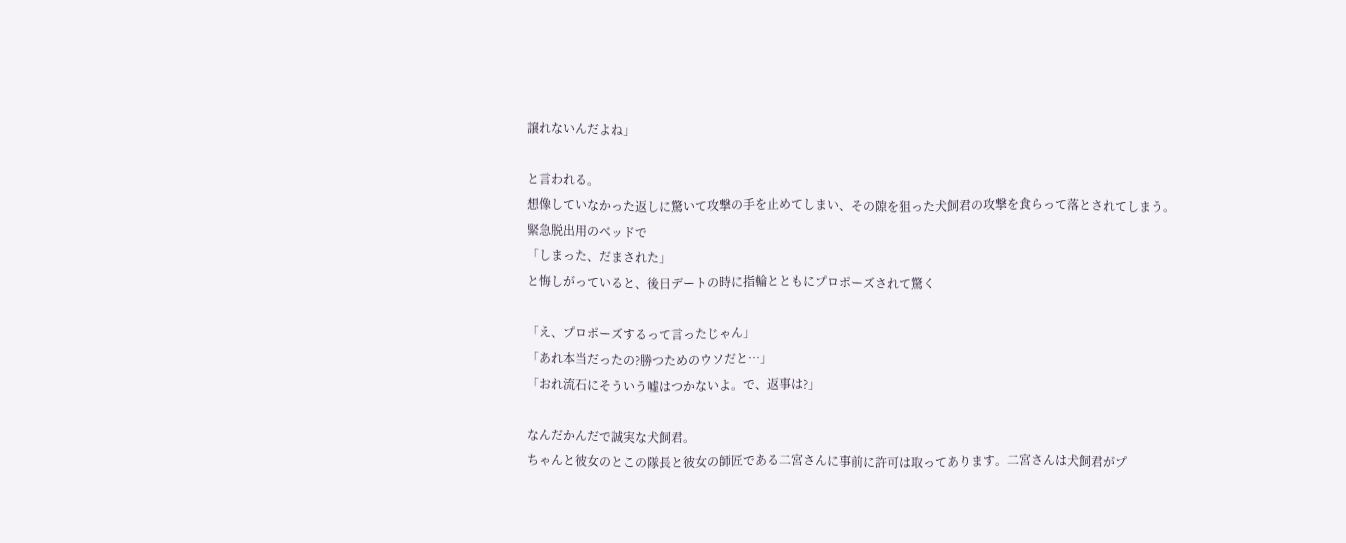譲れないんだよね」

と言われる。
想像していなかった返しに驚いて攻撃の手を止めてしまい、その隙を狙った犬飼君の攻撃を食らって落とされてしまう。
緊急脱出用のベッドで
「しまった、だまされた」
と悔しがっていると、後日デートの時に指輪とともにプロポーズされて驚く

「え、プロポーズするって言ったじゃん」
「あれ本当だったの?勝つためのウソだと…」
「おれ流石にそういう嘘はつかないよ。で、返事は?」

なんだかんだで誠実な犬飼君。
ちゃんと彼女のとこの隊長と彼女の師匠である二宮さんに事前に許可は取ってあります。二宮さんは犬飼君がプ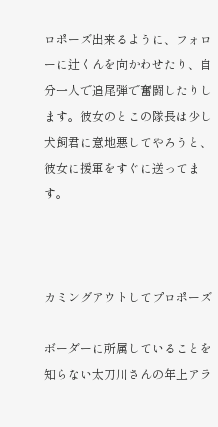ロポーズ出来るように、フォローに辻くんを向かわせたり、自分一人で追尾弾で奮闘したりします。彼女のとこの隊長は少し犬飼君に意地悪してやろうと、彼女に援軍をすぐに送ってます。



カミングアウトしてプロポーズ

ボーダーに所属していることを知らない太刀川さんの年上アラ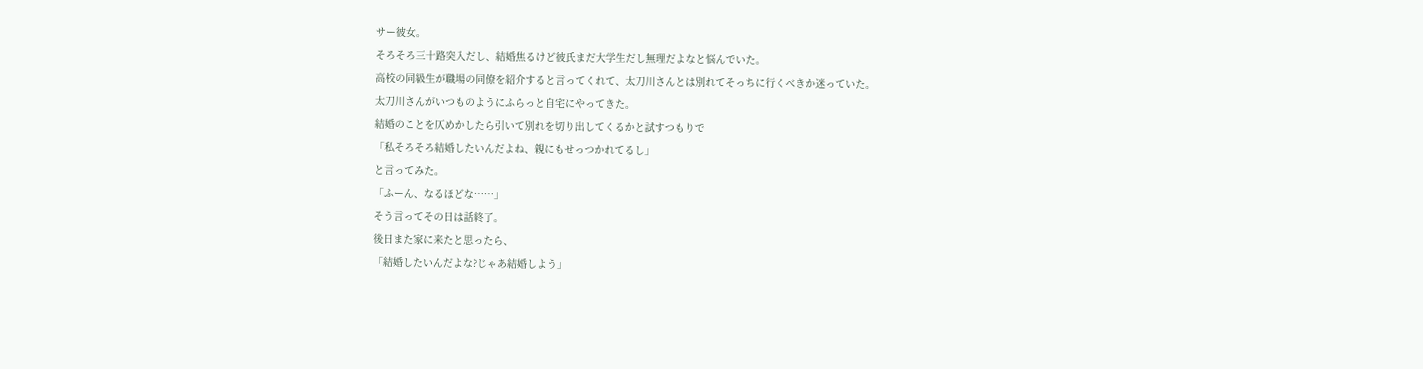サー彼女。
そろそろ三十路突入だし、結婚焦るけど彼氏まだ大学生だし無理だよなと悩んでいた。
高校の同級生が職場の同僚を紹介すると言ってくれて、太刀川さんとは別れてそっちに行くべきか迷っていた。
太刀川さんがいつものようにふらっと自宅にやってきた。
結婚のことを仄めかしたら引いて別れを切り出してくるかと試すつもりで
「私そろそろ結婚したいんだよね、親にもせっつかれてるし」
と言ってみた。
「ふーん、なるほどな……」
そう言ってその日は話終了。
後日また家に来たと思ったら、
「結婚したいんだよな?じゃあ結婚しよう」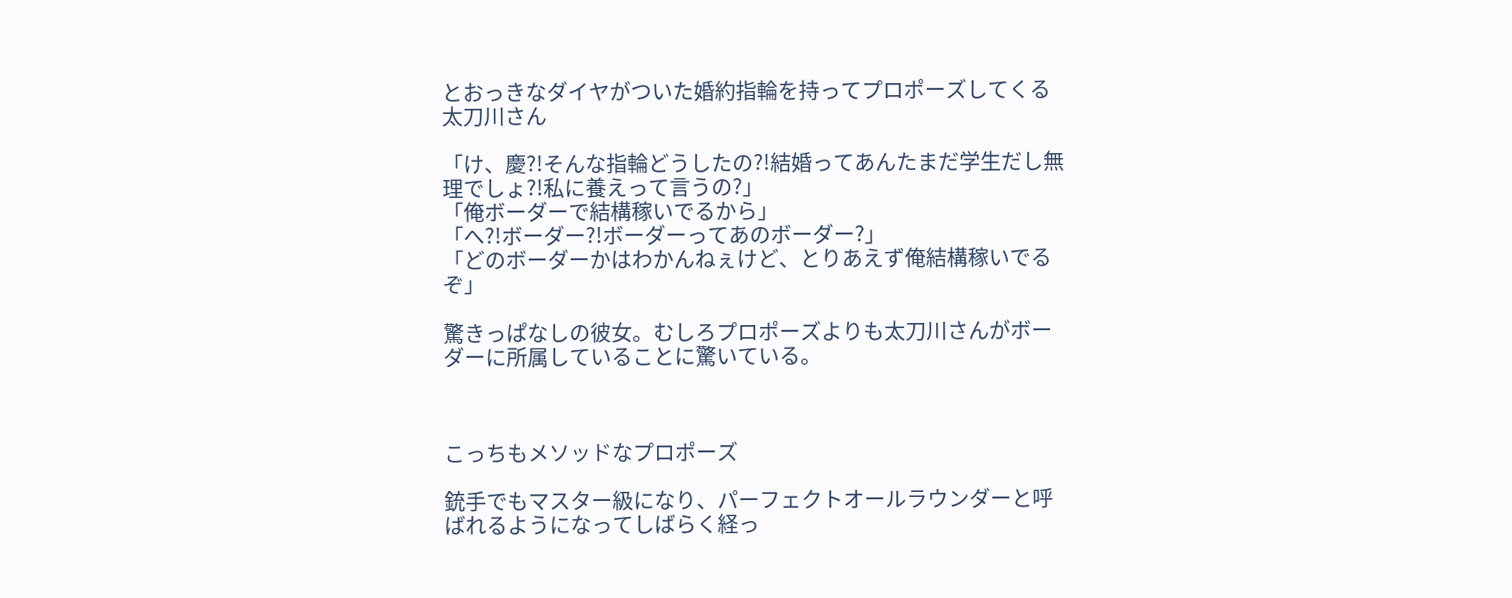とおっきなダイヤがついた婚約指輪を持ってプロポーズしてくる太刀川さん

「け、慶?!そんな指輪どうしたの?!結婚ってあんたまだ学生だし無理でしょ?!私に養えって言うの?」
「俺ボーダーで結構稼いでるから」
「へ?!ボーダー?!ボーダーってあのボーダー?」
「どのボーダーかはわかんねぇけど、とりあえず俺結構稼いでるぞ」

驚きっぱなしの彼女。むしろプロポーズよりも太刀川さんがボーダーに所属していることに驚いている。



こっちもメソッドなプロポーズ

銃手でもマスター級になり、パーフェクトオールラウンダーと呼ばれるようになってしばらく経っ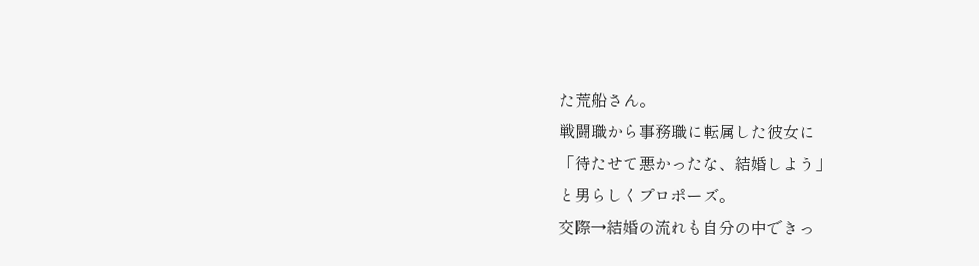た荒船さん。
戦闘職から事務職に転属した彼女に
「待たせて悪かったな、結婚しよう」
と男らしくプロポーズ。
交際→結婚の流れも自分の中できっ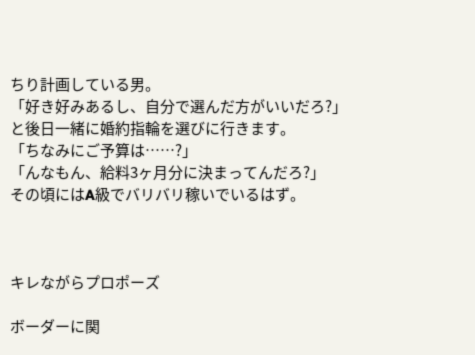ちり計画している男。
「好き好みあるし、自分で選んだ方がいいだろ?」
と後日一緒に婚約指輪を選びに行きます。
「ちなみにご予算は……?」
「んなもん、給料3ヶ月分に決まってんだろ?」
その頃にはA級でバリバリ稼いでいるはず。



キレながらプロポーズ

ボーダーに関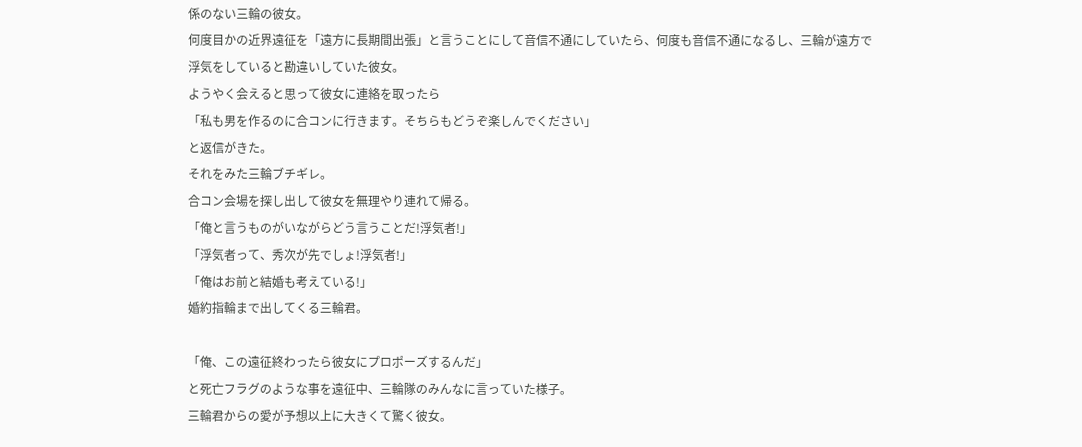係のない三輪の彼女。
何度目かの近界遠征を「遠方に長期間出張」と言うことにして音信不通にしていたら、何度も音信不通になるし、三輪が遠方で浮気をしていると勘違いしていた彼女。
ようやく会えると思って彼女に連絡を取ったら
「私も男を作るのに合コンに行きます。そちらもどうぞ楽しんでください」
と返信がきた。
それをみた三輪ブチギレ。
合コン会場を探し出して彼女を無理やり連れて帰る。
「俺と言うものがいながらどう言うことだ!浮気者!」
「浮気者って、秀次が先でしょ!浮気者!」
「俺はお前と結婚も考えている!」
婚約指輪まで出してくる三輪君。

「俺、この遠征終わったら彼女にプロポーズするんだ」
と死亡フラグのような事を遠征中、三輪隊のみんなに言っていた様子。
三輪君からの愛が予想以上に大きくて驚く彼女。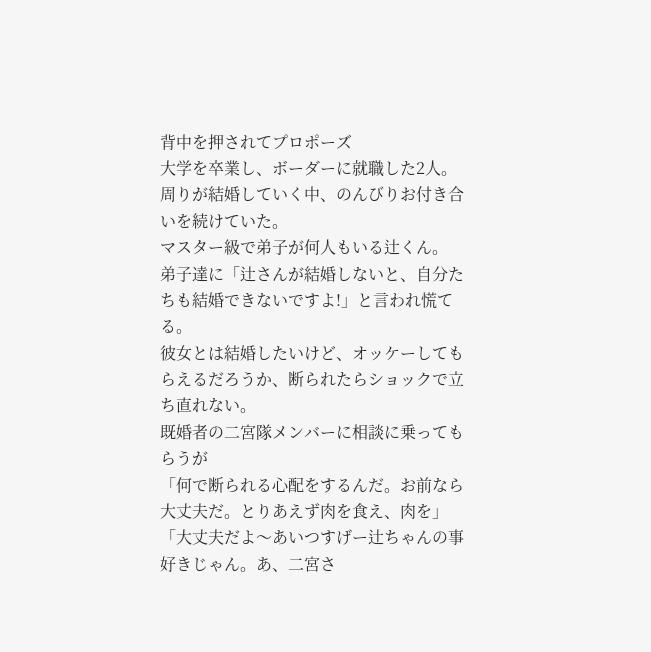背中を押されてプロポーズ
大学を卒業し、ボーダーに就職した2人。
周りが結婚していく中、のんびりお付き合いを続けていた。
マスター級で弟子が何人もいる辻くん。
弟子達に「辻さんが結婚しないと、自分たちも結婚できないですよ!」と言われ慌てる。
彼女とは結婚したいけど、オッケーしてもらえるだろうか、断られたらショックで立ち直れない。
既婚者の二宮隊メンバーに相談に乗ってもらうが
「何で断られる心配をするんだ。お前なら大丈夫だ。とりあえず肉を食え、肉を」
「大丈夫だよ〜あいつすげー辻ちゃんの事好きじゃん。あ、二宮さ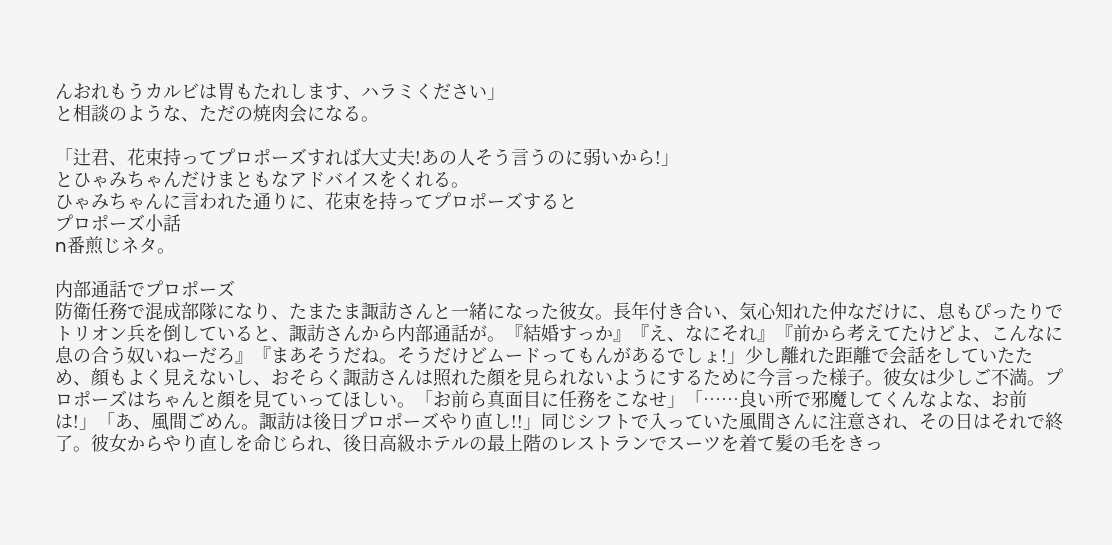んおれもうカルビは胃もたれします、ハラミください」
と相談のような、ただの焼肉会になる。

「辻君、花束持ってプロポーズすれば大丈夫!あの人そう言うのに弱いから!」
とひゃみちゃんだけまともなアドバイスをくれる。
ひゃみちゃんに言われた通りに、花束を持ってプロポーズすると
プロポーズ小話
n番煎じネタ。

内部通話でプロポーズ
防衛任務で混成部隊になり、たまたま諏訪さんと一緒になった彼女。長年付き合い、気心知れた仲なだけに、息もぴったりでトリオン兵を倒していると、諏訪さんから内部通話が。『結婚すっか』『え、なにそれ』『前から考えてたけどよ、こんなに息の合う奴いねーだろ』『まあそうだね。そうだけどムードってもんがあるでしょ!」少し離れた距離で会話をしていたため、顔もよく見えないし、おそらく諏訪さんは照れた顔を見られないようにするために今言った様子。彼女は少しご不満。プロポーズはちゃんと顔を見ていってほしい。「お前ら真面目に任務をこなせ」「……良い所で邪魔してくんなよな、お前は!」「あ、風間ごめん。諏訪は後日プロポーズやり直し!!」同じシフトで入っていた風間さんに注意され、その日はそれで終了。彼女からやり直しを命じられ、後日高級ホテルの最上階のレストランでスーツを着て髪の毛をきっ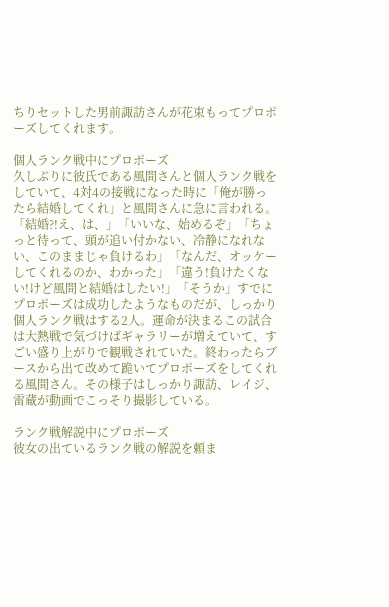ちりセットした男前諏訪さんが花束もってプロポーズしてくれます。

個人ランク戦中にプロポーズ
久しぶりに彼氏である風間さんと個人ランク戦をしていて、4対4の接戦になった時に「俺が勝ったら結婚してくれ」と風間さんに急に言われる。「結婚?!え、は、」「いいな、始めるぞ」「ちょっと待って、頭が追い付かない、冷静になれない、このままじゃ負けるわ」「なんだ、オッケーしてくれるのか、わかった」「違う!負けたくない!けど風間と結婚はしたい!」「そうか」すでにプロポーズは成功したようなものだが、しっかり個人ランク戦はする2人。運命が決まるこの試合は大熱戦で気づけばギャラリーが増えていて、すごい盛り上がりで観戦されていた。終わったらブースから出て改めて跪いてプロポーズをしてくれる風間さん。その様子はしっかり諏訪、レイジ、雷蔵が動画でこっそり撮影している。

ランク戦解説中にプロポーズ
彼女の出ているランク戦の解説を頼ま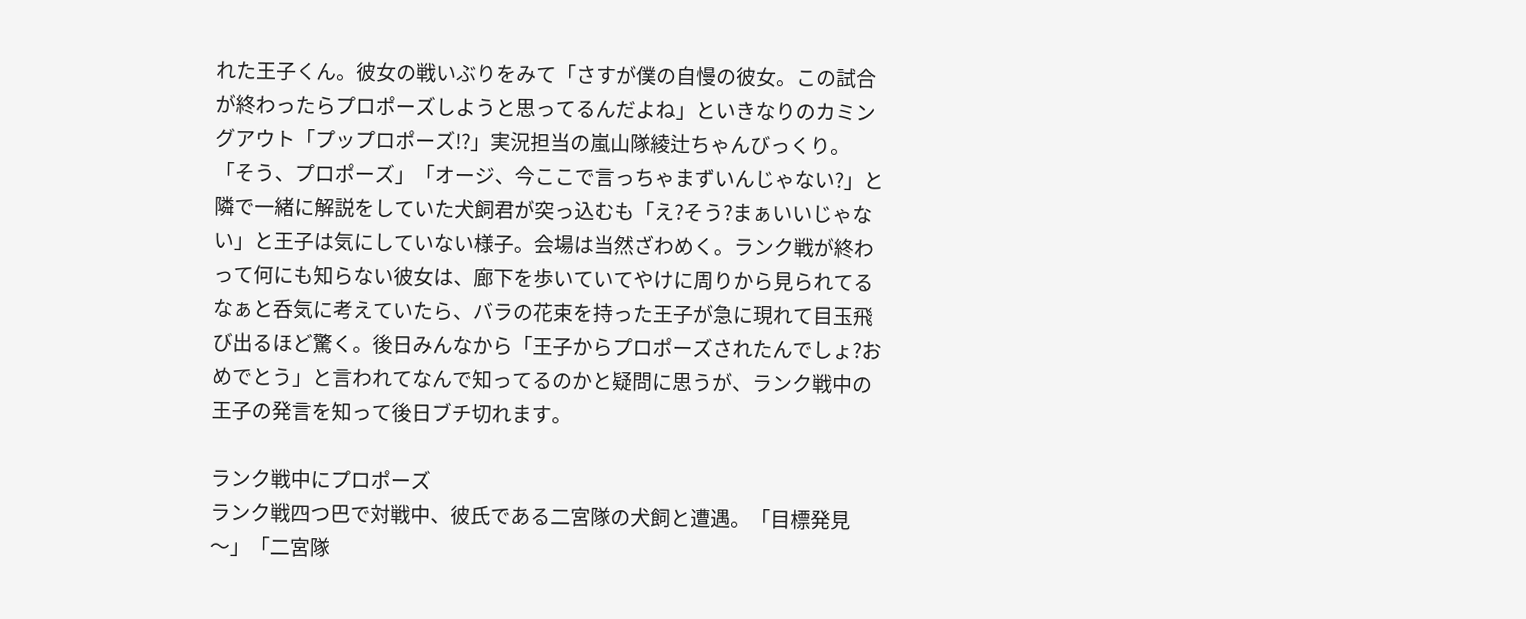れた王子くん。彼女の戦いぶりをみて「さすが僕の自慢の彼女。この試合が終わったらプロポーズしようと思ってるんだよね」といきなりのカミングアウト「プップロポーズ!?」実況担当の嵐山隊綾辻ちゃんびっくり。
「そう、プロポーズ」「オージ、今ここで言っちゃまずいんじゃない?」と隣で一緒に解説をしていた犬飼君が突っ込むも「え?そう?まぁいいじゃない」と王子は気にしていない様子。会場は当然ざわめく。ランク戦が終わって何にも知らない彼女は、廊下を歩いていてやけに周りから見られてるなぁと呑気に考えていたら、バラの花束を持った王子が急に現れて目玉飛び出るほど驚く。後日みんなから「王子からプロポーズされたんでしょ?おめでとう」と言われてなんで知ってるのかと疑問に思うが、ランク戦中の王子の発言を知って後日ブチ切れます。

ランク戦中にプロポーズ
ランク戦四つ巴で対戦中、彼氏である二宮隊の犬飼と遭遇。「目標発見〜」「二宮隊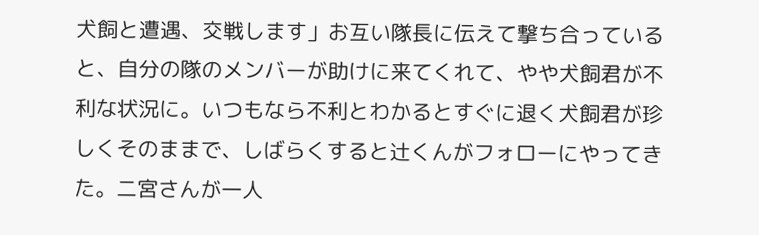犬飼と遭遇、交戦します」お互い隊長に伝えて撃ち合っていると、自分の隊のメンバーが助けに来てくれて、やや犬飼君が不利な状況に。いつもなら不利とわかるとすぐに退く犬飼君が珍しくそのままで、しばらくすると辻くんがフォローにやってきた。二宮さんが一人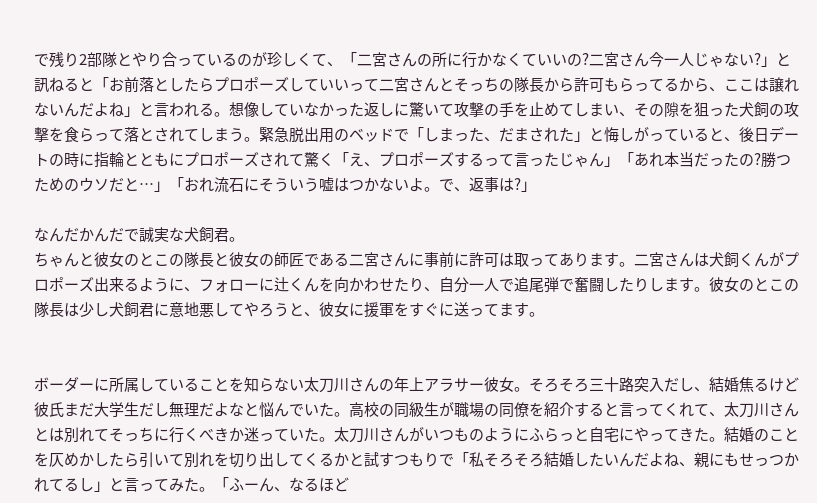で残り2部隊とやり合っているのが珍しくて、「二宮さんの所に行かなくていいの?二宮さん今一人じゃない?」と訊ねると「お前落としたらプロポーズしていいって二宮さんとそっちの隊長から許可もらってるから、ここは譲れないんだよね」と言われる。想像していなかった返しに驚いて攻撃の手を止めてしまい、その隙を狙った犬飼の攻撃を食らって落とされてしまう。緊急脱出用のベッドで「しまった、だまされた」と悔しがっていると、後日デートの時に指輪とともにプロポーズされて驚く「え、プロポーズするって言ったじゃん」「あれ本当だったの?勝つためのウソだと…」「おれ流石にそういう嘘はつかないよ。で、返事は?」

なんだかんだで誠実な犬飼君。
ちゃんと彼女のとこの隊長と彼女の師匠である二宮さんに事前に許可は取ってあります。二宮さんは犬飼くんがプロポーズ出来るように、フォローに辻くんを向かわせたり、自分一人で追尾弾で奮闘したりします。彼女のとこの隊長は少し犬飼君に意地悪してやろうと、彼女に援軍をすぐに送ってます。


ボーダーに所属していることを知らない太刀川さんの年上アラサー彼女。そろそろ三十路突入だし、結婚焦るけど彼氏まだ大学生だし無理だよなと悩んでいた。高校の同級生が職場の同僚を紹介すると言ってくれて、太刀川さんとは別れてそっちに行くべきか迷っていた。太刀川さんがいつものようにふらっと自宅にやってきた。結婚のことを仄めかしたら引いて別れを切り出してくるかと試すつもりで「私そろそろ結婚したいんだよね、親にもせっつかれてるし」と言ってみた。「ふーん、なるほど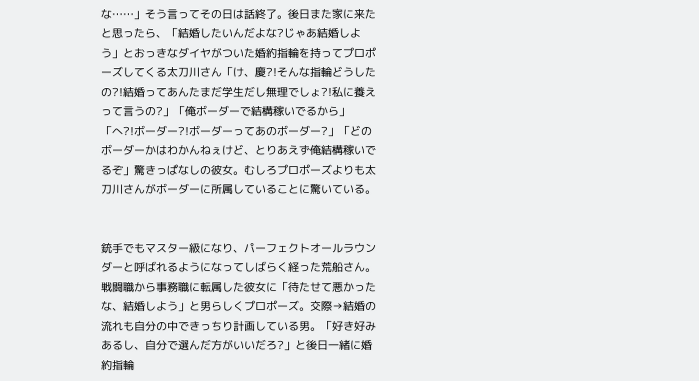な……」そう言ってその日は話終了。後日また家に来たと思ったら、「結婚したいんだよな?じゃあ結婚しよう」とおっきなダイヤがついた婚約指輪を持ってプロポーズしてくる太刀川さん「け、慶?!そんな指輪どうしたの?!結婚ってあんたまだ学生だし無理でしょ?!私に養えって言うの?」「俺ボーダーで結構稼いでるから」「へ?!ボーダー?!ボーダーってあのボーダー?」「どのボーダーかはわかんねぇけど、とりあえず俺結構稼いでるぞ」驚きっぱなしの彼女。むしろプロポーズよりも太刀川さんがボーダーに所属していることに驚いている。


銃手でもマスター級になり、パーフェクトオールラウンダーと呼ばれるようになってしばらく経った荒船さん。戦闘職から事務職に転属した彼女に「待たせて悪かったな、結婚しよう」と男らしくプロポーズ。交際→結婚の流れも自分の中できっちり計画している男。「好き好みあるし、自分で選んだ方がいいだろ?」と後日一緒に婚約指輪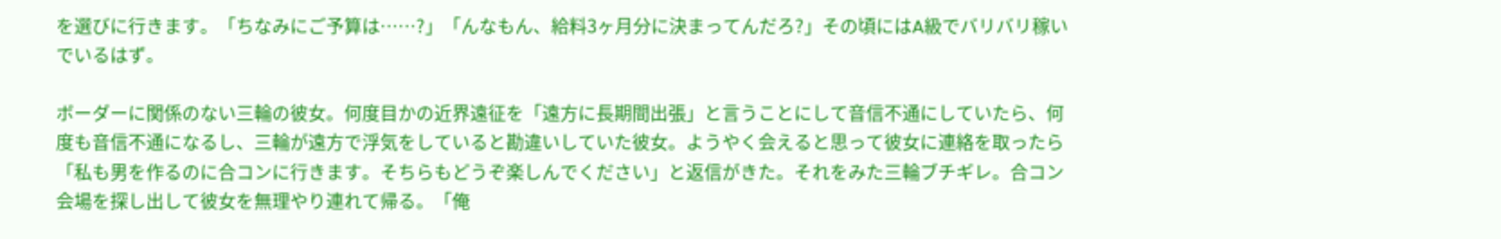を選びに行きます。「ちなみにご予算は……?」「んなもん、給料3ヶ月分に決まってんだろ?」その頃にはA級でバリバリ稼いでいるはず。

ボーダーに関係のない三輪の彼女。何度目かの近界遠征を「遠方に長期間出張」と言うことにして音信不通にしていたら、何度も音信不通になるし、三輪が遠方で浮気をしていると勘違いしていた彼女。ようやく会えると思って彼女に連絡を取ったら「私も男を作るのに合コンに行きます。そちらもどうぞ楽しんでください」と返信がきた。それをみた三輪ブチギレ。合コン会場を探し出して彼女を無理やり連れて帰る。「俺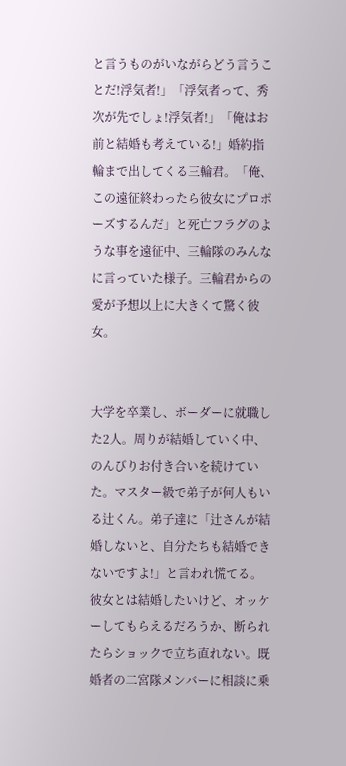と言うものがいながらどう言うことだ!浮気者!」「浮気者って、秀次が先でしょ!浮気者!」「俺はお前と結婚も考えている!」婚約指輪まで出してくる三輪君。「俺、この遠征終わったら彼女にプロポーズするんだ」と死亡フラグのような事を遠征中、三輪隊のみんなに言っていた様子。三輪君からの愛が予想以上に大きくて驚く彼女。


大学を卒業し、ボーダーに就職した2人。周りが結婚していく中、のんびりお付き合いを続けていた。マスター級で弟子が何人もいる辻くん。弟子達に「辻さんが結婚しないと、自分たちも結婚できないですよ!」と言われ慌てる。彼女とは結婚したいけど、オッケーしてもらえるだろうか、断られたらショックで立ち直れない。既婚者の二宮隊メンバーに相談に乗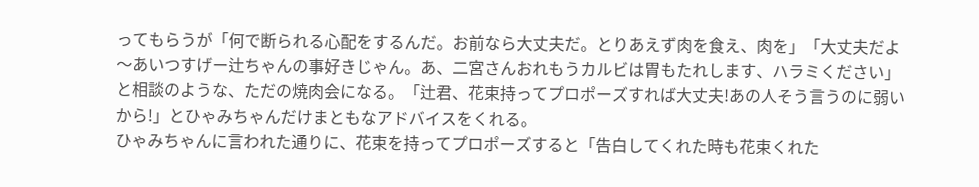ってもらうが「何で断られる心配をするんだ。お前なら大丈夫だ。とりあえず肉を食え、肉を」「大丈夫だよ〜あいつすげー辻ちゃんの事好きじゃん。あ、二宮さんおれもうカルビは胃もたれします、ハラミください」と相談のような、ただの焼肉会になる。「辻君、花束持ってプロポーズすれば大丈夫!あの人そう言うのに弱いから!」とひゃみちゃんだけまともなアドバイスをくれる。
ひゃみちゃんに言われた通りに、花束を持ってプロポーズすると「告白してくれた時も花束くれた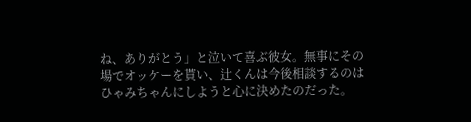ね、ありがとう」と泣いて喜ぶ彼女。無事にその場でオッケーを貰い、辻くんは今後相談するのはひゃみちゃんにしようと心に決めたのだった。